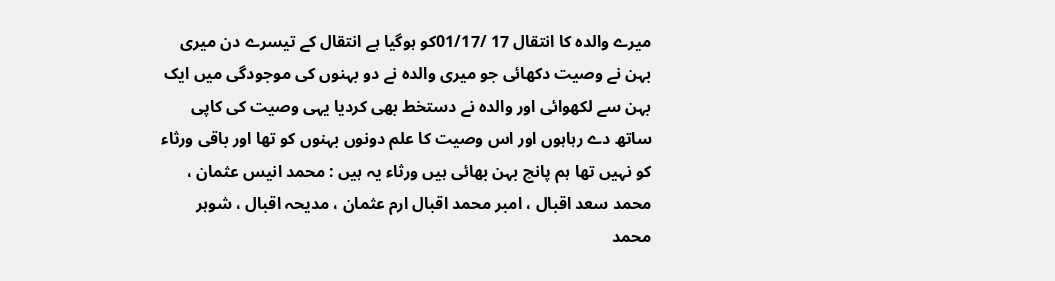میرے والدہ کا انتقال 17 /01/17کو ہوگیا ہے انتقال کے تیسرے دن میری بہن نے وصیت دکھائی جو میری والدہ نے دو بہنوں کی موجودگی میں ایک بہن سے لکھوائی اور والدہ نے دستخط بھی کردیا یہی وصیت کی کاپی ساتھ دے رہاہوں اور اس وصیت کا علم دونوں بہنوں کو تھا اور باقی ورثاء کو نہیں تھا ہم پانچ بہن بھائی ہیں ورثاء یہ ہیں : محمد انیس عثمان ، محمد سعد اقبال ، امبر محمد اقبال ارم عثمان ، مدیحہ اقبال ، شوہر محمد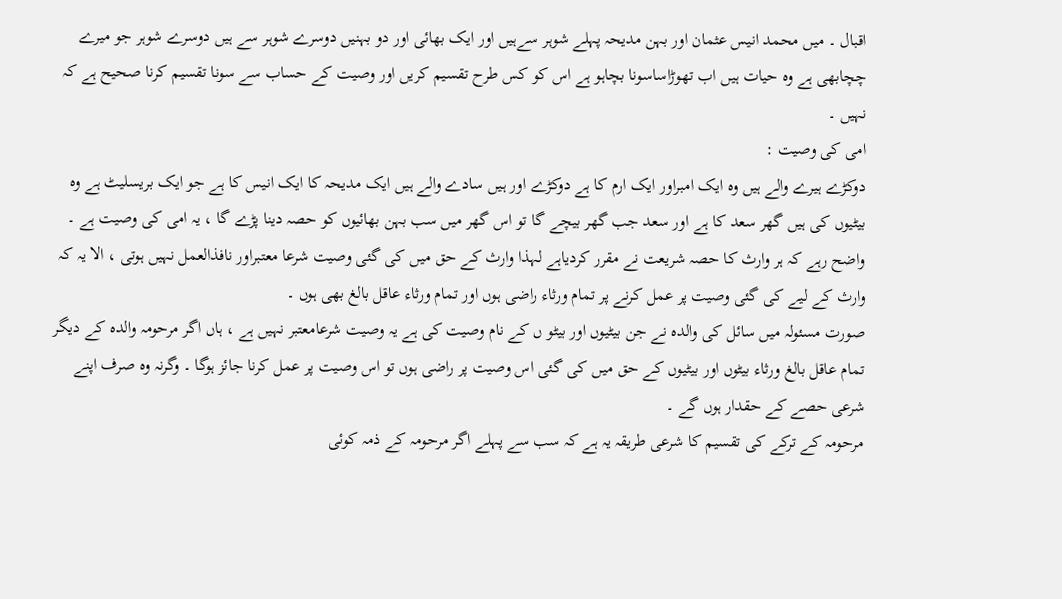اقبال ۔ میں محمد انیس عثمان اور بہن مدیحہ پہلے شوہر سےہیں اور ایک بھائی اور دو بہنیں دوسرے شوہر سے ہیں دوسرے شوہر جو میرے چچابھی ہے وہ حیات ہیں اب تھوڑاساسونا بچاہو ہے اس کو کس طرح تقسیم کریں اور وصیت کے حساب سے سونا تقسیم کرنا صحیح ہے کہ نہیں ۔
امی کی وصیت :
دوکڑے ہیرے والے ہیں وہ ایک امبراور ایک ارم کا ہے دوکڑے اور ہیں سادے والے ہیں ایک مدیحہ کا ایک انیس کا ہے جو ایک بریسلیٹ ہے وہ بیٹیوں کی ہیں گھر سعد کا ہے اور سعد جب گھر بیچے گا تو اس گھر میں سب بہن بھائیوں کو حصہ دینا پڑے گا ، یہ امی کی وصیت ہے ۔
واضح رہے کہ ہر وارث کا حصہ شریعت نے مقرر کردیاہے لہذا وارث کے حق میں کی گئی وصیت شرعا معتبراور نافذالعمل نہیں ہوتی ، الا یہ کہ وارث کے لیے کی گئی وصیت پر عمل کرنے پر تمام ورثاء راضی ہوں اور تمام ورثاء عاقل بالغ بھی ہوں ۔
صورت مسئولہ میں سائل کی والدہ نے جن بیٹیوں اور بیٹو ں کے نام وصیت کی ہے یہ وصیت شرعامعتبر نہیں ہے ، ہاں اگر مرحومہ والدہ کے دیگر تمام عاقل بالغ ورثاء بیٹوں اور بیٹیوں کے حق میں کی گئی اس وصیت پر راضی ہوں تو اس وصیت پر عمل کرنا جائز ہوگا ۔ وگرنہ وہ صرف اپنے شرعی حصے کے حقدار ہوں گے ۔
مرحومہ کے ترکے کی تقسیم کا شرعی طریقہ یہ ہے کہ سب سے پہلے اگر مرحومہ کے ذمہ کوئی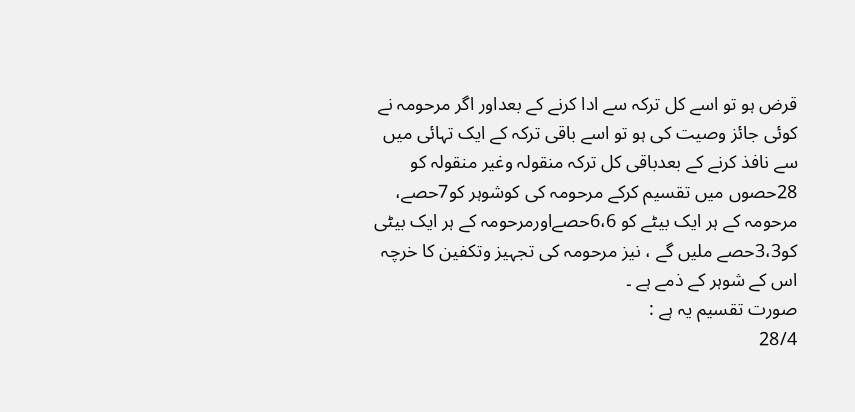قرض ہو تو اسے کل ترکہ سے ادا کرنے کے بعداور اگر مرحومہ نے کوئی جائز وصیت کی ہو تو اسے باقی ترکہ کے ایک تہائی میں سے نافذ کرنے کے بعدباقی کل ترکہ منقولہ وغیر منقولہ کو 28حصوں میں تقسیم کرکے مرحومہ کی کوشوہر کو7حصے، مرحومہ کے ہر ایک بیٹے کو 6،6حصےاورمرحومہ کے ہر ایک بیٹی کو3،3حصے ملیں گے ، نیز مرحومہ کی تجہیز وتکفین کا خرچہ اس کے شوہر کے ذمے ہے ۔
صورت تقسیم یہ ہے :
28/4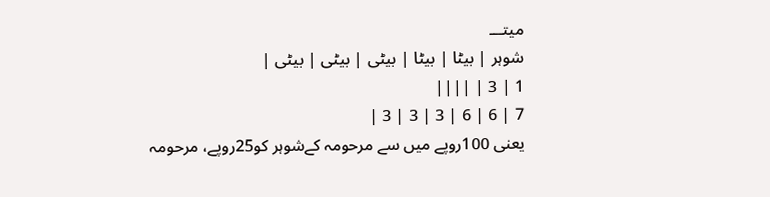میتـــ
شوہر | بیٹا | بیٹا | بیٹی | بیٹی | بیٹی |
1 | 3 | ||||
7 | 6 | 6 | 3 | 3 | 3 |
یعنی 100روپے میں سے مرحومہ کےشوہر کو25روپے، مرحومہ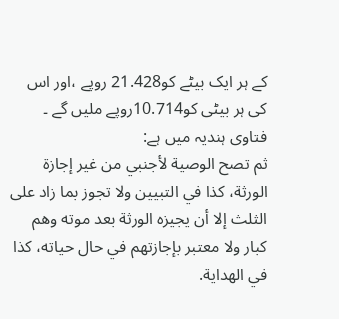کے ہر ایک بیٹے کو21.428 روپے ،اور اس کی ہر بیٹی کو10.714روپے ملیں گے ۔
فتاوی ہندیہ میں ہے:
ثم تصح الوصية لأجنبي من غير إجازة الورثة، كذا في التبيين ولا تجوز بما زاد على الثلث إلا أن يجيزه الورثة بعد موته وهم كبار ولا معتبر بإجازتهم في حال حياته، كذا في الهداية.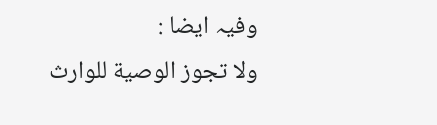وفیہ ایضا :
ولا تجوز الوصية للوارث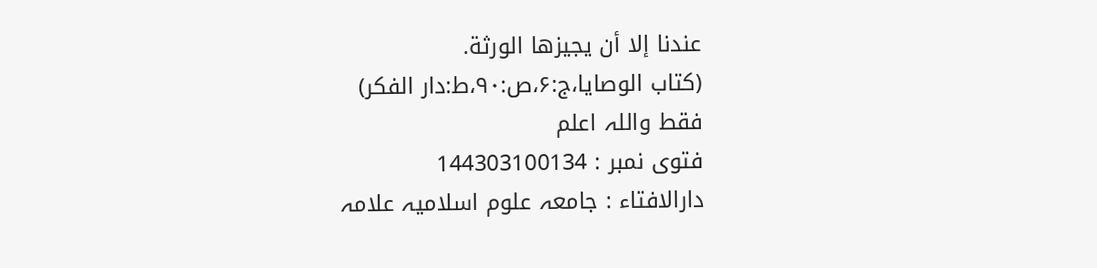عندنا إلا أن يجيزها الورثة.
(کتاب الوصایا،ج:۶،ص:۹۰،ط:دار الفکر)
فقط واللہ اعلم
فتوی نمبر : 144303100134
دارالافتاء : جامعہ علوم اسلامیہ علامہ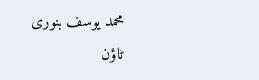محمد یوسف بنوری ٹاؤن